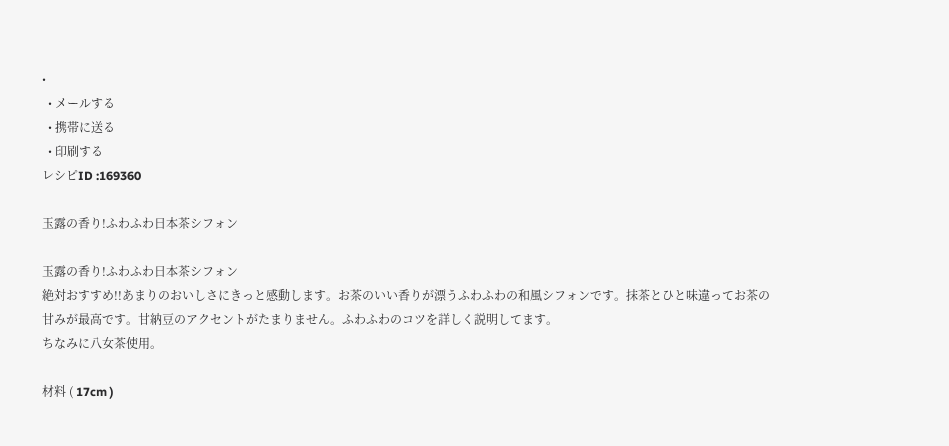•
  • メールする
  • 携帯に送る
  • 印刷する
レシピID :169360

玉露の香り!ふわふわ日本茶シフォン

玉露の香り!ふわふわ日本茶シフォン
絶対おすすめ!!あまりのおいしさにきっと感動します。お茶のいい香りが漂うふわふわの和風シフォンです。抹茶とひと味違ってお茶の甘みが最高です。甘納豆のアクセントがたまりません。ふわふわのコツを詳しく説明してます。
ちなみに八女茶使用。

材料 ( 17cm )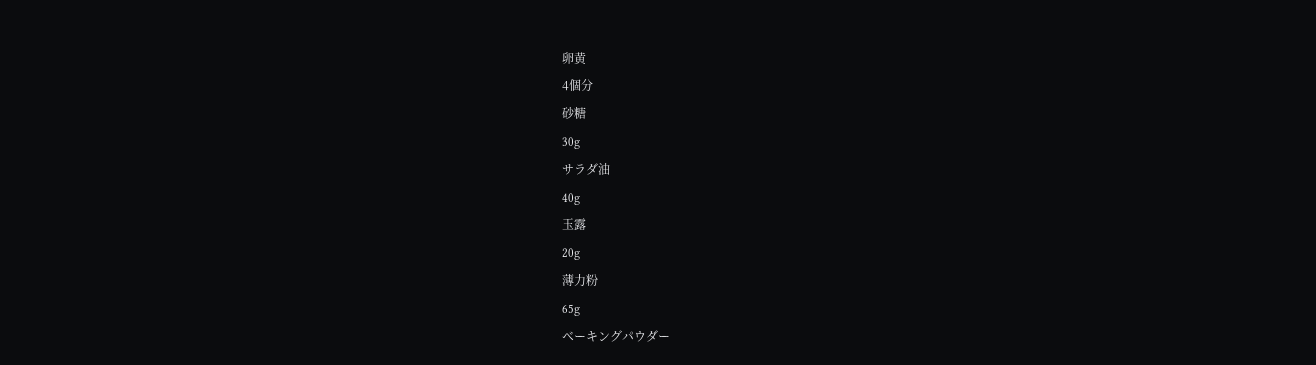卵黄
4個分
砂糖
30g
サラダ油
40g
玉露
20g
薄力粉
65g
ベーキングパウダー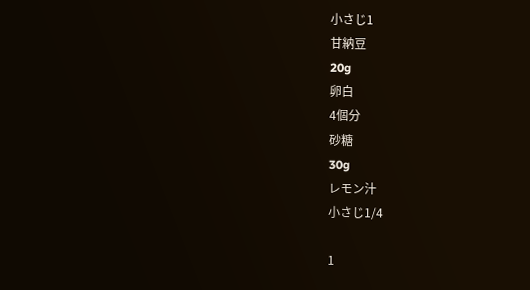小さじ1
甘納豆
20g
卵白
4個分
砂糖
30g
レモン汁
小さじ1/4

1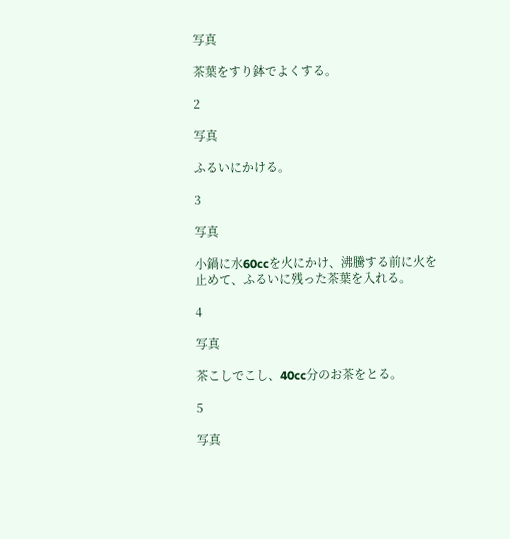写真

茶葉をすり鉢でよくする。

2

写真

ふるいにかける。

3

写真

小鍋に水60ccを火にかけ、沸騰する前に火を止めて、ふるいに残った茶葉を入れる。

4

写真

茶こしでこし、40cc分のお茶をとる。

5

写真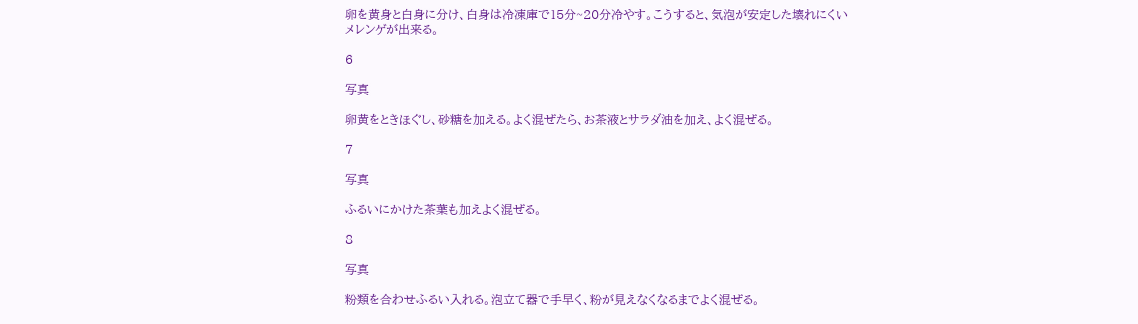卵を黄身と白身に分け、白身は冷凍庫で15分~20分冷やす。こうすると、気泡が安定した壊れにくいメレンゲが出来る。

6

写真

卵黄をときほぐし、砂糖を加える。よく混ぜたら、お茶液とサラダ油を加え、よく混ぜる。

7

写真

ふるいにかけた茶葉も加えよく混ぜる。

8

写真

粉類を合わせふるい入れる。泡立て器で手早く、粉が見えなくなるまでよく混ぜる。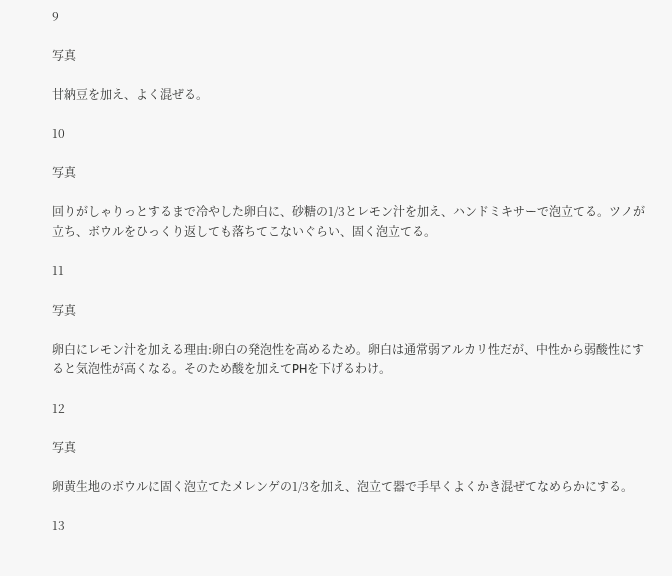9

写真

甘納豆を加え、よく混ぜる。

10

写真

回りがしゃりっとするまで冷やした卵白に、砂糖の1/3とレモン汁を加え、ハンドミキサーで泡立てる。ツノが立ち、ボウルをひっくり返しても落ちてこないぐらい、固く泡立てる。

11

写真

卵白にレモン汁を加える理由:卵白の発泡性を高めるため。卵白は通常弱アルカリ性だが、中性から弱酸性にすると気泡性が高くなる。そのため酸を加えてPHを下げるわけ。

12

写真

卵黄生地のボウルに固く泡立てたメレンゲの1/3を加え、泡立て器で手早くよくかき混ぜてなめらかにする。

13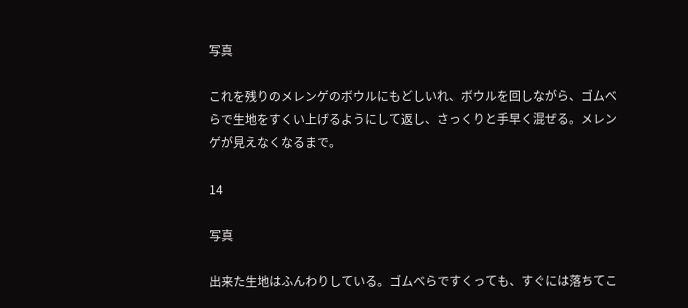写真

これを残りのメレンゲのボウルにもどしいれ、ボウルを回しながら、ゴムべらで生地をすくい上げるようにして返し、さっくりと手早く混ぜる。メレンゲが見えなくなるまで。

14

写真

出来た生地はふんわりしている。ゴムべらですくっても、すぐには落ちてこ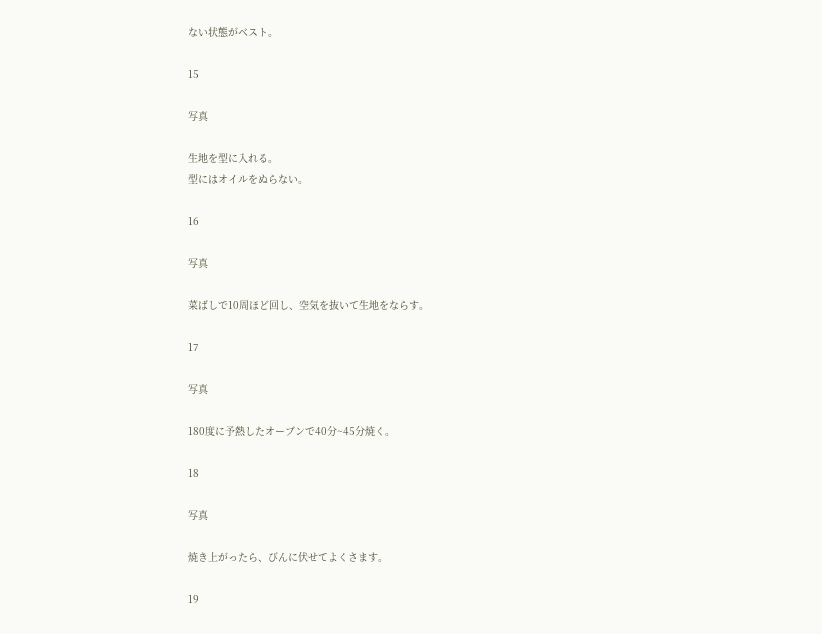ない状態がベスト。

15

写真

生地を型に入れる。
型にはオイルをぬらない。

16

写真

菜ばしで10周ほど回し、空気を抜いて生地をならす。

17

写真

180度に予熱したオーブンで40分~45分焼く。

18

写真

焼き上がったら、びんに伏せてよくさます。

19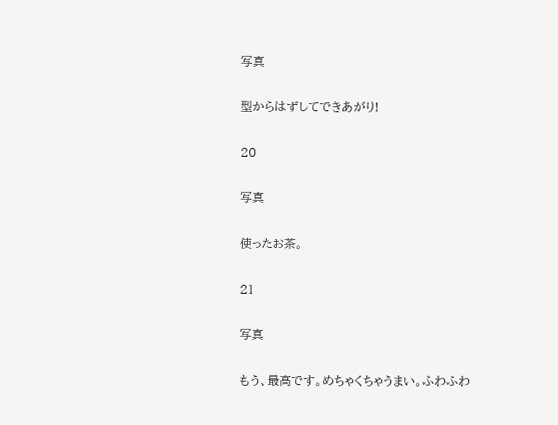写真

型からはずしてできあがり!

20

写真

使ったお茶。

21

写真

もう、最高です。めちゃくちゃうまい。ふわふわ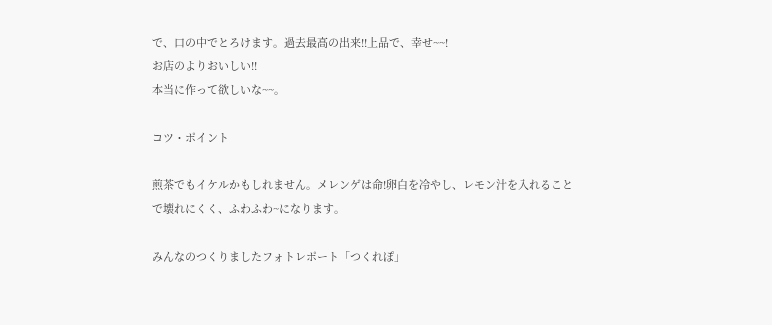で、口の中でとろけます。過去最高の出来!!上品で、幸せ~~!
お店のよりおいしい!!
本当に作って欲しいな~~。

コツ・ポイント

煎茶でもイケルかもしれません。メレンゲは命!卵白を冷やし、レモン汁を入れることで壊れにくく、ふわふわ~になります。

みんなのつくりましたフォトレポート「つくれぽ」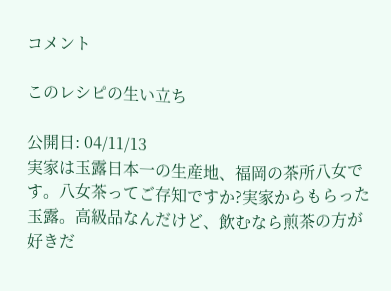コメント

このレシピの生い立ち

公開日: 04/11/13
実家は玉露日本一の生産地、福岡の茶所八女です。八女茶ってご存知ですか?実家からもらった玉露。高級品なんだけど、飲むなら煎茶の方が好きだ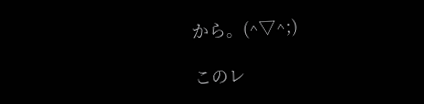から。(^▽^;)

このレ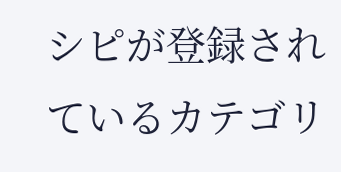シピが登録されているカテゴリ